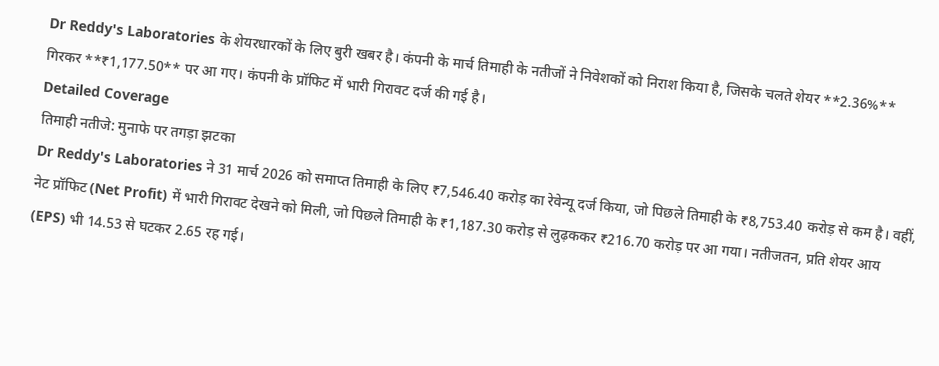Dr Reddy's Laboratories के शेयरधारकों के लिए बुरी खबर है। कंपनी के मार्च तिमाही के नतीजों ने निवेशकों को निराश किया है, जिसके चलते शेयर **2.36%** गिरकर **₹1,177.50** पर आ गए। कंपनी के प्रॉफिट में भारी गिरावट दर्ज की गई है।
Detailed Coverage
तिमाही नतीजे: मुनाफे पर तगड़ा झटका
Dr Reddy's Laboratories ने 31 मार्च 2026 को समाप्त तिमाही के लिए ₹7,546.40 करोड़ का रेवेन्यू दर्ज किया, जो पिछले तिमाही के ₹8,753.40 करोड़ से कम है। वहीं, नेट प्रॉफिट (Net Profit) में भारी गिरावट देखने को मिली, जो पिछले तिमाही के ₹1,187.30 करोड़ से लुढ़ककर ₹216.70 करोड़ पर आ गया। नतीजतन, प्रति शेयर आय (EPS) भी 14.53 से घटकर 2.65 रह गई।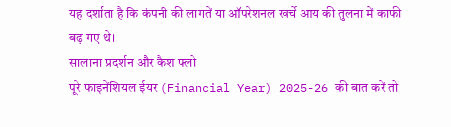यह दर्शाता है कि कंपनी की लागतें या ऑपरेशनल खर्चे आय की तुलना में काफी बढ़ गए थे।
सालाना प्रदर्शन और कैश फ्लो
पूरे फाइनेंशियल ईयर (Financial Year) 2025-26 की बात करें तो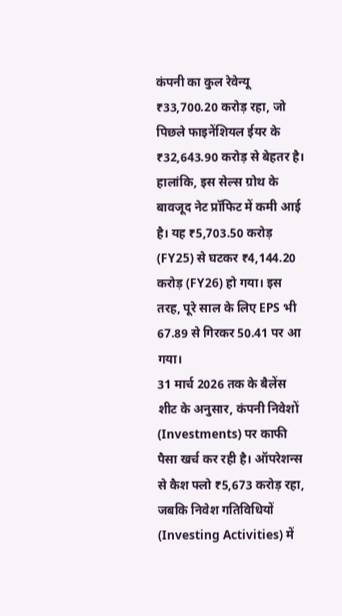कंपनी का कुल रेवेन्यू ₹33,700.20 करोड़ रहा, जो पिछले फाइनेंशियल ईयर के ₹32,643.90 करोड़ से बेहतर है। हालांकि, इस सेल्स ग्रोथ के बावजूद नेट प्रॉफिट में कमी आई है। यह ₹5,703.50 करोड़ (FY25) से घटकर ₹4,144.20 करोड़ (FY26) हो गया। इस तरह, पूरे साल के लिए EPS भी 67.89 से गिरकर 50.41 पर आ गया।
31 मार्च 2026 तक के बैलेंस शीट के अनुसार, कंपनी निवेशों (Investments) पर काफी पैसा खर्च कर रही है। ऑपरेशन्स से कैश फ्लो ₹5,673 करोड़ रहा, जबकि निवेश गतिविधियों (Investing Activities) में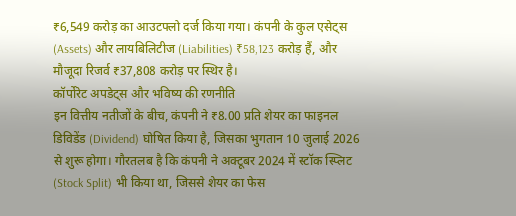₹6,549 करोड़ का आउटफ्लो दर्ज किया गया। कंपनी के कुल एसेट्स (Assets) और लायबिलिटीज (Liabilities) ₹58,123 करोड़ हैं, और मौजूदा रिजर्व ₹37,808 करोड़ पर स्थिर है।
कॉर्पोरेट अपडेट्स और भविष्य की रणनीति
इन वित्तीय नतीजों के बीच, कंपनी ने ₹8.00 प्रति शेयर का फाइनल डिविडेंड (Dividend) घोषित किया है, जिसका भुगतान 10 जुलाई 2026 से शुरू होगा। गौरतलब है कि कंपनी ने अक्टूबर 2024 में स्टॉक स्प्लिट (Stock Split) भी किया था, जिससे शेयर का फेस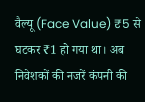वैल्यू (Face Value) ₹5 से घटकर ₹1 हो गया था। अब निवेशकों की नजरें कंपनी की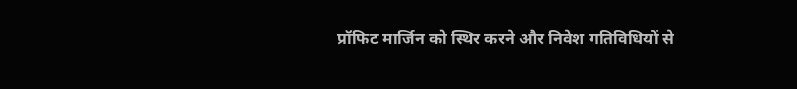प्रॉफिट मार्जिन को स्थिर करने और निवेश गतिविधियों से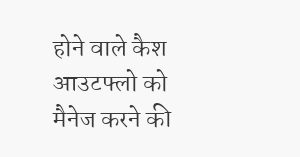होने वाले कैश आउटफ्लो को मैनेज करने की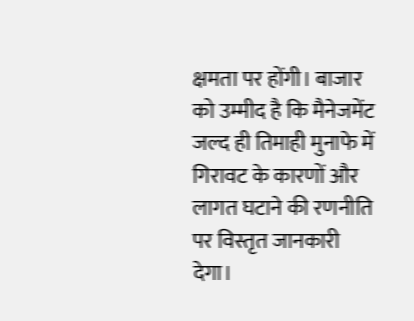क्षमता पर होंगी। बाजार को उम्मीद है कि मैनेजमेंट जल्द ही तिमाही मुनाफे में गिरावट के कारणों और लागत घटाने की रणनीति पर विस्तृत जानकारी देगा।